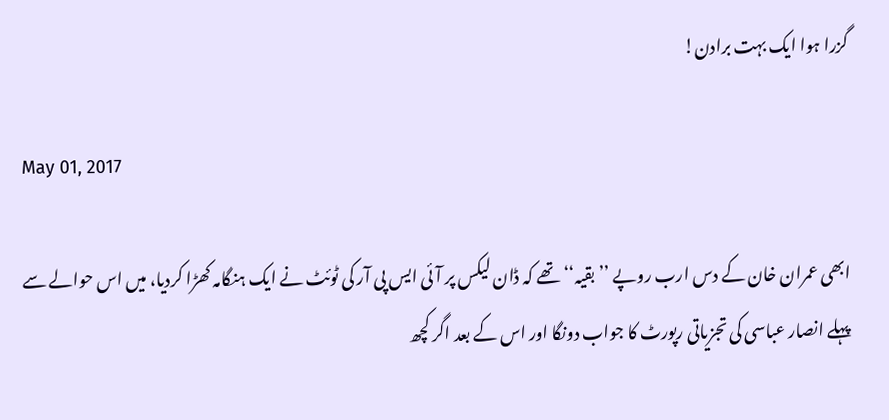گزرا ہوا ایک بہت برادن!

May 01, 2017

ابھی عمران خان کے دس ارب روپے ’’بقیہ‘‘ تھے کہ ڈان لیکس پر آئی ایس پی آر کی ٹوئٹ نے ایک ہنگامہ کھڑا کردیا، میں اس حوالے سے پہلے انصار عباسی کی تجزیاتی رپورٹ کا جواب دونگا اور اس کے بعد اگر کچھ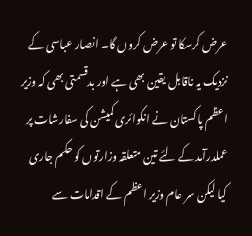عرض کرسکا تو عرض کروں گا۔ انصار عباسی کے نزدیک یہ ناقابل یقین بھی ہے اور بدقسمتی بھی کہ وزیر اعظم پاکستان نے انکوائری کمیشن کی سفارشات پر عملدرآمد کے لئے تین متعلقہ وزارتوں کو حکم جاری کیا لیکن سر عام وزیر اعظم کے اقدامات سے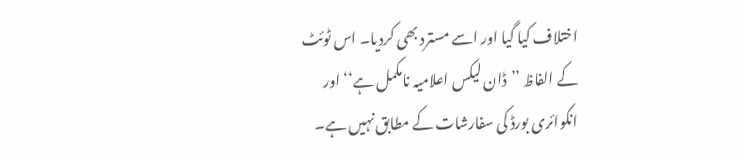اختلاف کیا گیا اور اسے مسترد بھی کردیا۔ اس ٹوئٹ کے الفاظ ’’ڈان لیکس اعلامیہ نامکمل ہے‘‘ اور انکوائری بورڈ کی سفارشات کے مطابق نہیں ہے۔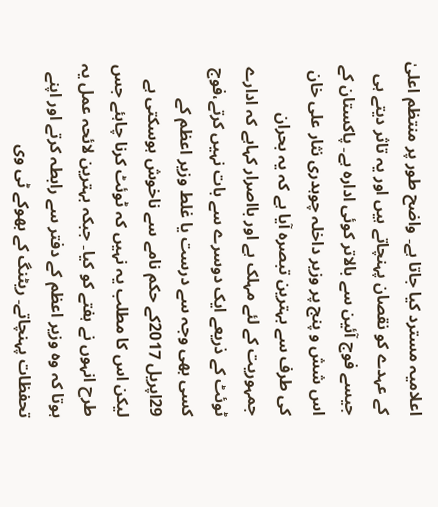اعلامیہ مسترد کیا جاتا ہے۔ واضح طور پر منتظم اعلیٰ کے عہدے کو نقصان پہنچاتے ہیں اور یہ تاثر دیتے ہی جیسے فوج آئین سے بالاتر کوئی ادارہ ہے۔ پاکستان کے اس شش و پنج پر وزیر داخلہ چوہدری نثار علی خان کی طرف سے بہترین تبصرہ آیا ہے کہ یہ بحران جمہوریت کے لئے مہلک ہے اور بااصرار کہاہے کہ ادارے ٹوئٹ کے ذریعے ایک دوسرے سے بات نہیں کرتے،فوج کسی بھی وجہ سے درست یا غلط وزیر اعظم کے 29اپریل 2017کے حکم نامے سے ناخوش ہوسکتی ہے لیکن اس کا مطلب یہ نہیں کہ ٹوئٹ کرنا چاہئے جس طرح انہوں نے ہفتے کو کیا۔ جبکہ بہترین لائحہ عمل یہ ہوتا کہ وہ وزیر اعظم کے دفتر سے رابطہ کرتے اور اپنے تحفظات پہنچاتے۔ ریٹنگ کے بھوکے ٹی وی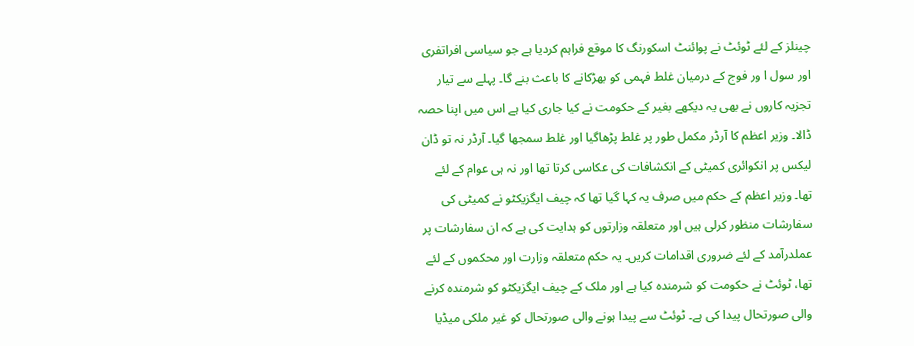چینلز کے لئے ٹوئٹ نے پوائنٹ اسکورنگ کا موقع فراہم کردیا ہے جو سیاسی افراتفری اور سول ا ور فوج کے درمیان غلط فہمی کو بھڑکانے کا باعث بنے گا۔ پہلے سے تیار تجزیہ کاروں نے بھی یہ دیکھے بغیر کے حکومت نے کیا جاری کیا ہے اس میں اپنا حصہ ڈالا۔ وزیر اعظم کا آرڈر مکمل طور پر غلط پڑھاگیا اور غلط سمجھا گیا۔ آرڈر نہ تو ڈان لیکس پر انکوائری کمیٹی کے انکشافات کی عکاسی کرتا تھا اور نہ ہی عوام کے لئے تھا۔ وزیر اعظم کے حکم میں صرف یہ کہا گیا تھا کہ چیف ایگزیکٹو نے کمیٹی کی سفارشات منظور کرلی ہیں اور متعلقہ وزارتوں کو ہدایت کی ہے کہ ان سفارشات پر عملدرآمد کے لئے ضروری اقدامات کریں۔ یہ حکم متعلقہ وزارت اور محکموں کے لئے تھا، ٹوئٹ نے حکومت کو شرمندہ کیا ہے اور ملک کے چیف ایگزیکٹو کو شرمندہ کرنے والی صورتحال پیدا کی ہے۔ ٹوئٹ سے پیدا ہونے والی صورتحال کو غیر ملکی میڈیا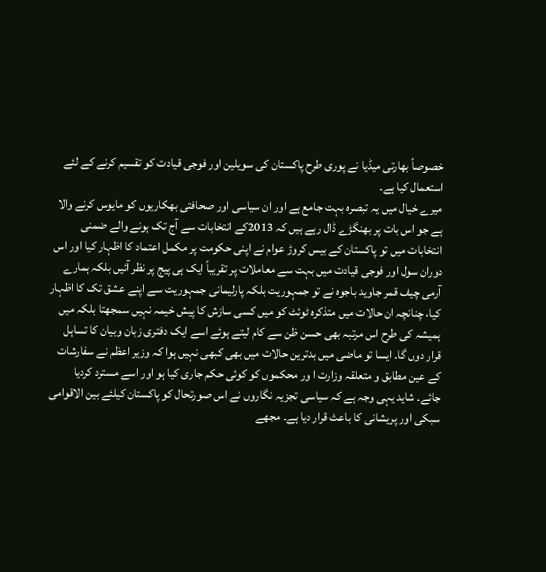خصوصاً بھارتی میڈیا نے پوری طرح پاکستان کی سویلین اور فوجی قیادت کو تقسیم کرنے کے لئے استعمال کیا ہے۔
میرے خیال میں یہ تبصرہ بہت جامع ہے اور ان سیاسی اور صحافتی بھکاریوں کو مایوس کرنے والا ہے جو اس بات پر بھنگڑے ڈال رہے ہیں کہ 2013کے انتخابات سے آج تک ہونے والے ضمنی انتخابات میں تو پاکستان کے بیس کروڑ عوام نے اپنی حکومت پر مکمل اعتماد کا اظہار کیا اور اس دوران سول اور فوجی قیادت میں بہت سے معاملات پر تقریباً ایک ہی پیج پر نظر آئیں بلکہ ہمارے آرمی چیف قمر جاوید باجوہ نے تو جمہوریت بلکہ پارلیمانی جمہوریت سے اپنے عشق تک کا اظہار کیا، چنانچہ ان حالات میں متذکرہ ٹوئٹ کو میں کسی سازش کا پیش خیمہ نہیں سمجھتا بلکہ میں ہمیشہ کی طرح اس مرتبہ بھی حسن ظن سے کام لیتے ہوئے اسے ایک دفتری زبان وبیان کا تساہل قرار دوں گا۔ ایسا تو ماضی میں بدترین حالات میں بھی کبھی نہیں ہوا کہ وزیر اعظم نے سفارشات کے عین مطابق و متعلقہ وزارت ا ور محکموں کو کوئی حکم جاری کیا ہو اور اسے مسترد کردیا جائے۔ شاید یہی وجہ ہے کہ سیاسی تجزیہ نگاروں نے اس صورتحال کو پاکستان کیلئے بین الاقوامی سبکی اور پریشانی کا باعث قرار دیا ہے۔ مجھے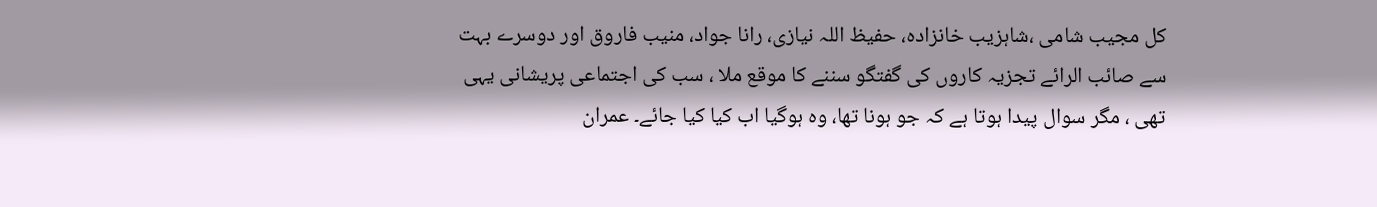کل مجیب شامی ،شاہزیب خانزادہ، حفیظ اللہ نیازی، رانا جواد، منیب فاروق اور دوسرے بہت سے صائب الرائے تجزیہ کاروں کی گفتگو سننے کا موقع ملا ، سب کی اجتماعی پریشانی یہی تھی ، مگر سوال پیدا ہوتا ہے کہ جو ہونا تھا، وہ ہوگیا اب کیا کیا جائے۔ عمران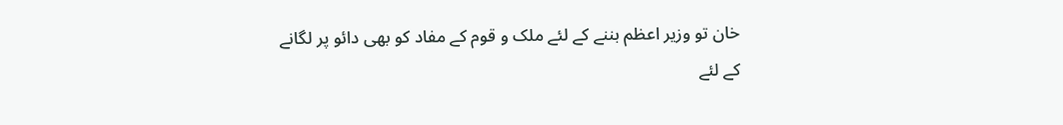خان تو وزیر اعظم بننے کے لئے ملک و قوم کے مفاد کو بھی دائو پر لگانے کے لئے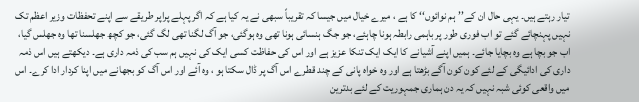تیار رہتے ہیں۔ یہی حال ان کے’’ہم نوائوں‘‘ کا ہے ، میرے خیال میں جیسا کہ تقریباً سبھی نے یہ کیا ہے کہ اگر پہلے پراپر طریقے سے اپنے تحفظات وزیر اعظم تک نہیں پہنچائے گئے تو اب فوری طور پر باہمی رابطہ ہونا چاہئے، جو جگ ہنسائی ہونا تھی وہ ہوگئی، جو آگ لگنا تھی لگ گئی، جو کچھ جھلسنا تھا وہ جھلس گیا، اب جو بچا ہے وہ بچایا جائے۔ ہمیں اپنے آشیانے کا ایک ایک تنکا عزیز ہے اور اس کی حفاظت کسی ایک کی نہیں ہم سب کی ذمہ داری ہے۔ دیکھتے ہیں اس ذمہ داری کی ادائیگی کے لئے کون کون آگے بڑھتا ہے اور وہ خواہ پانی کے چند قطرے اس آگ پر ڈال سکتا ہو ، وہ آئے اور اس آگ کو بجھانے میں اپنا کردار ادا کرے۔ اس میں واقعی کوئی شبہ نہیں کہ یہ دن ہماری جمہوریت کے لئے بدترین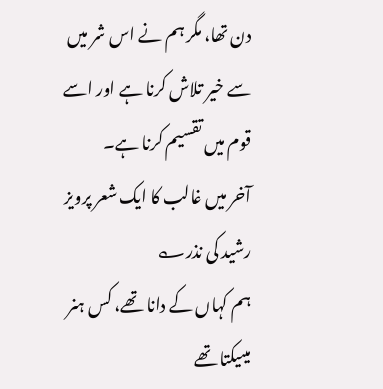دن تھا، مگر ہم نے اس شر میں سے خیر تلاش کرنا ہے اور اسے قوم میں تقسیم کرنا ہے۔
آخر میں غالب کا ایک شعر پرویز رشید کی نذر؎
ہم کہاں کے دانا تھے، کس ہنر میںیکتا تھے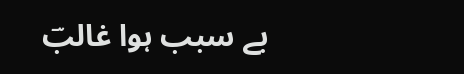بے سبب ہوا غالبؔ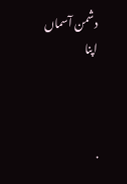دشمن آسماں اپنا



.